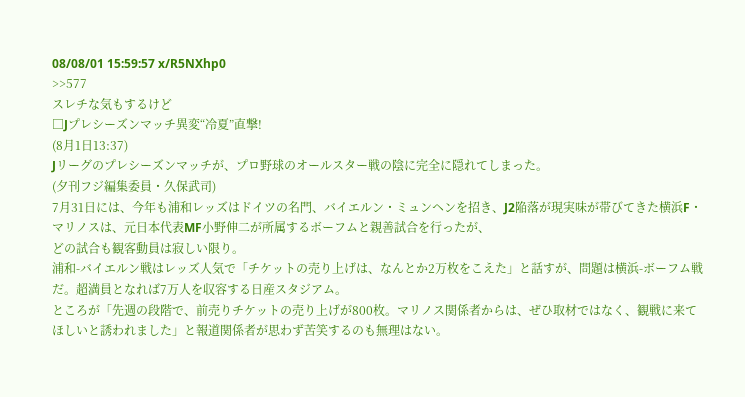08/08/01 15:59:57 x/R5NXhp0
>>577
スレチな気もするけど
□Jプレシーズンマッチ異変“冷夏”直撃!
(8月1日13:37)
Jリーグのプレシーズンマッチが、プロ野球のオールスター戦の陰に完全に隠れてしまった。
(夕刊フジ編集委員・久保武司)
7月31日には、今年も浦和レッズはドイツの名門、バイエルン・ミュンヘンを招き、J2陥落が現実味が帯びてきた横浜F・マリノスは、元日本代表MF小野伸二が所属するボーフムと親善試合を行ったが、
どの試合も観客動員は寂しい限り。
浦和-バイエルン戦はレッズ人気で「チケットの売り上げは、なんとか2万枚をこえた」と話すが、問題は横浜-ボーフム戦だ。超満員となれば7万人を収容する日産スタジアム。
ところが「先週の段階で、前売りチケットの売り上げが800枚。マリノス関係者からは、ぜひ取材ではなく、観戦に来てほしいと誘われました」と報道関係者が思わず苦笑するのも無理はない。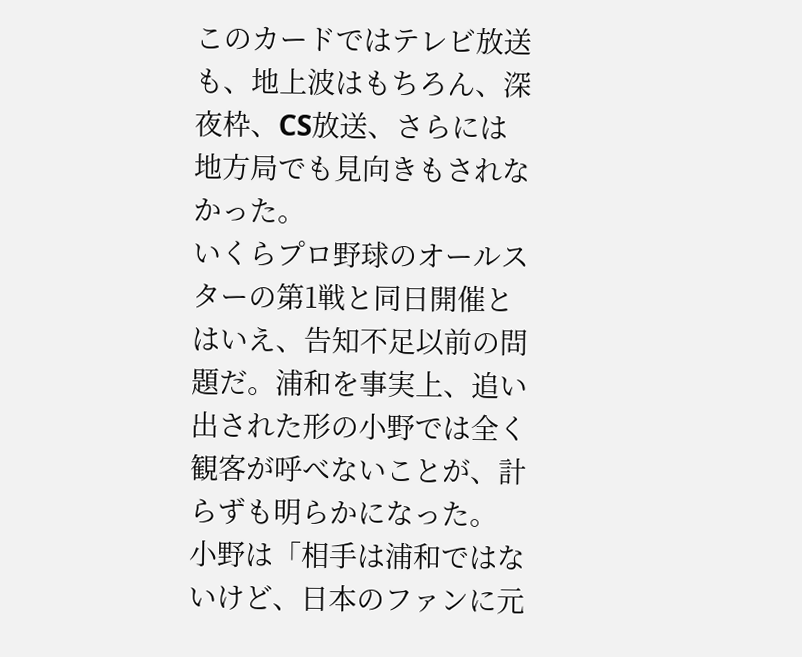このカードではテレビ放送も、地上波はもちろん、深夜枠、CS放送、さらには地方局でも見向きもされなかった。
いくらプロ野球のオールスターの第1戦と同日開催とはいえ、告知不足以前の問題だ。浦和を事実上、追い出された形の小野では全く観客が呼べないことが、計らずも明らかになった。
小野は「相手は浦和ではないけど、日本のファンに元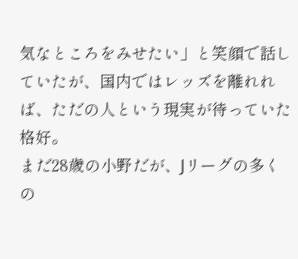気なところをみせたい」と笑顔で話していたが、国内ではレッズを離れれば、ただの人という現実が待っていた格好。
まだ28歳の小野だが、Jリーグの多くの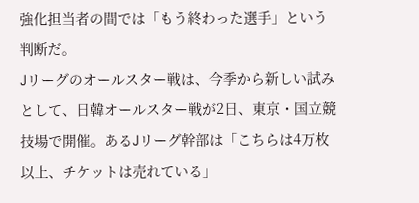強化担当者の間では「もう終わった選手」という判断だ。
Jリーグのオールスター戦は、今季から新しい試みとして、日韓オールスター戦が2日、東京・国立競技場で開催。あるJリーグ幹部は「こちらは4万枚以上、チケットは売れている」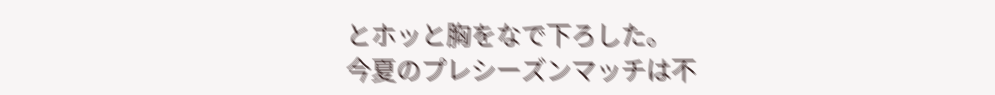とホッと胸をなで下ろした。
今夏のプレシーズンマッチは不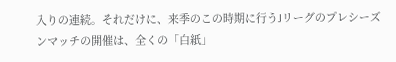入りの連続。それだけに、来季のこの時期に行うJリーグのプレシーズンマッチの開催は、全くの「白紙」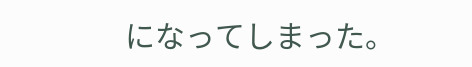になってしまった。